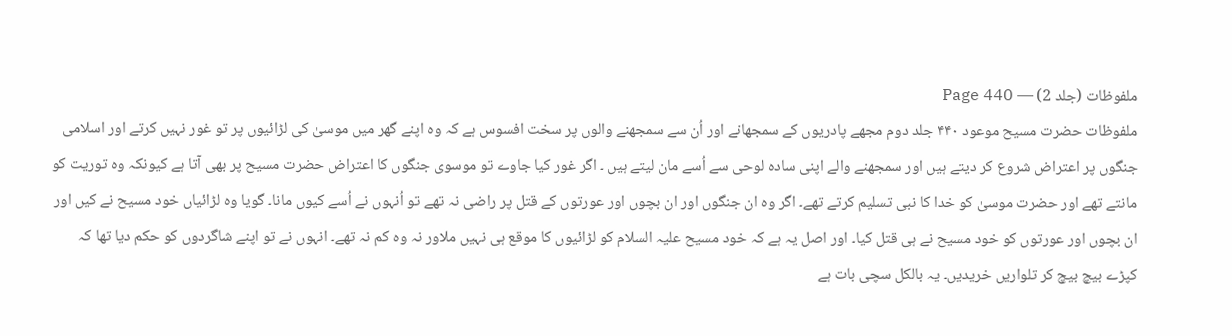ملفوظات (جلد 2) — Page 440
ملفوظات حضرت مسیح موعود ۴۴۰ جلد دوم مجھے پادریوں کے سمجھانے اور اُن سے سمجھنے والوں پر سخت افسوس ہے کہ وہ اپنے گھر میں موسیٰ کی لڑائیوں پر تو غور نہیں کرتے اور اسلامی جنگوں پر اعتراض شروع کر دیتے ہیں اور سمجھنے والے اپنی سادہ لوحی سے اُسے مان لیتے ہیں ۔ اگر غور کیا جاوے تو موسوی جنگوں کا اعتراض حضرت مسیح پر بھی آتا ہے کیونکہ وہ توریت کو مانتے تھے اور حضرت موسیٰ کو خدا کا نبی تسلیم کرتے تھے۔ اگر وہ ان جنگوں اور ان بچوں اور عورتوں کے قتل پر راضی نہ تھے تو اُنہوں نے اُسے کیوں مانا۔ گویا وہ لڑائیاں خود مسیح نے کیں اور ان بچوں اور عورتوں کو خود مسیح نے ہی قتل کیا۔ اور اصل یہ ہے کہ خود مسیح علیہ السلام کو لڑائیوں کا موقع ہی نہیں ملاور نہ وہ کم نہ تھے۔ انہوں نے تو اپنے شاگردوں کو حکم دیا تھا کہ کپڑے بیچ بیچ کر تلواریں خریدیں۔ یہ بالکل سچی بات ہے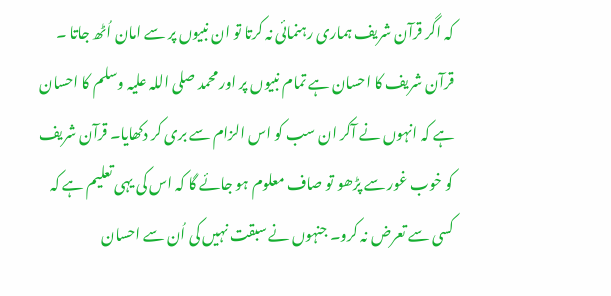کہ اگر قرآن شریف ہماری رہنمائی نہ کرتا تو ان نبیوں پر سے امان اُٹھ جاتا ۔ قرآن شریف کا احسان ہے تمام نبیوں پر اور محمد صلی اللہ علیہ وسلم کا احسان ہے کہ انہوں نے آکر ان سب کو اس الزام سے بری کر دکھایا۔ قرآن شریف کو خوب غور سے پڑھو تو صاف معلوم ہو جائے گا کہ اس کی یہی تعلیم ہے کہ کسی سے تعرض نہ کرو۔ جنہوں نے سبقت نہیں کی اُن سے احسان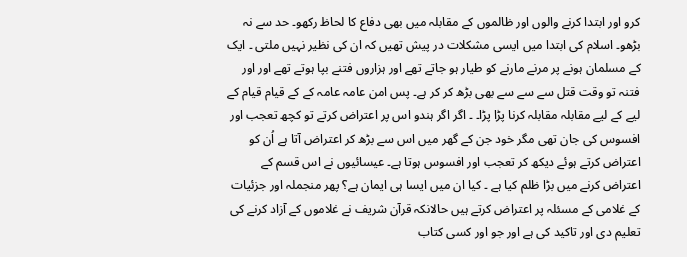کرو اور ابتدا کرنے والوں اور ظالموں کے مقابلہ میں بھی دفاع کا لحاظ رکھو۔ حد سے نہ بڑھو۔ اسلام کی ابتدا میں ایسی مشکلات در پیش تھیں کہ ان کی نظیر نہیں ملتی ۔ ایک کے مسلمان ہونے پر مرنے مارنے کو طیار ہو جاتے تھے اور ہزاروں فتنے بپا ہوتے تھے اور اور فتنہ تو وقت قتل سے سے سے بھی بڑھ کر کر ہے۔ پس امن عامہ عامہ کے کے قیام قیام کے لیے کے لیے مقابلہ مقابلہ کرنا پڑا پڑا۔ ۔ اگر اگر ہندو اس پر اعتراض کرتے تو کچھ تعجب اور افسوس کی جان تھی مگر خود جن کے گھر میں اس سے بڑھ کر اعتراض آتا ہے اُن کو اعتراض کرتے ہوئے دیکھ کر تعجب اور افسوس ہوتا ہے۔ عیسائیوں نے اس قسم کے اعتراض کرنے میں بڑا ظلم کیا ہے ۔ کیا ان میں ایسا ہی ایمان ہے؟ پھر منجملہ اور جزئیات کے غلامی کے مسئلہ پر اعتراض کرتے ہیں حالانکہ قرآن شریف نے غلاموں کے آزاد کرنے کی تعلیم دی اور تاکید کی ہے اور جو اور کسی کتاب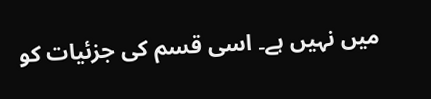میں نہیں ہے۔ اسی قسم کی جزئیات کو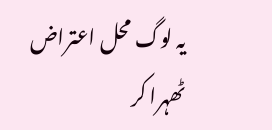یہ لوگ محل اعتراض ٹھہرا کر